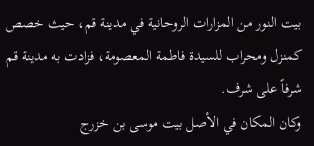بيت النور من المزارات الروحانية في مدينة قم، حيث خصص كمنزل ومحراب للسيدة فاطمة المعصومة، فزادت به مدينة قم شرفاً على شرف.
وكان المكان في الأصل بيت موسى بن خزرج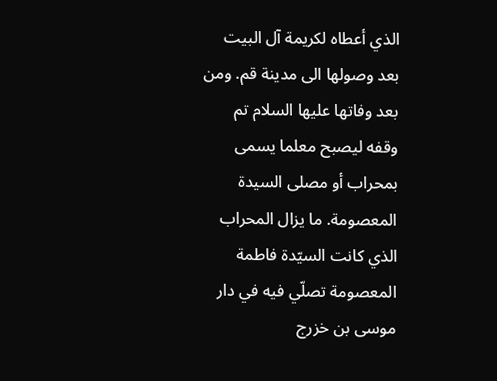الذي أعطاه لكريمة آل البيت بعد وصولها الى مدينة قم. ومن بعد وفاتها عليها السلام تم وقفه ليصبح معلما يسمى بمحراب أو مصلى السيدة المعصومة. ما يزال المحراب الذي كانت السيّدة فاطمة المعصومة تصلّي فيه في دار موسى بن خزرج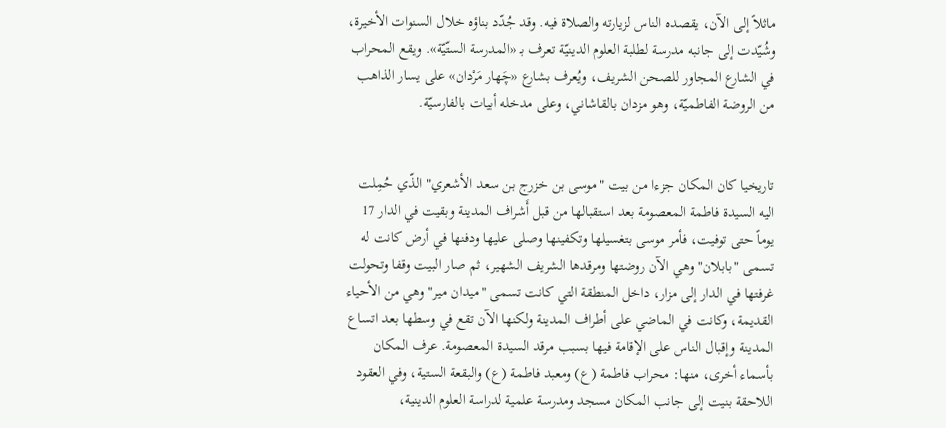ماثلاً إلى الآن، يقصده الناس لزيارته والصلاة فيه. وقد جُدّد بناؤه خلال السنوات الأخيرة، وشُيّدت إلى جانبه مدرسة لطلبة العلوم الدينيّة تعرف بـ «المدرسة الستّيّة». ويقع المحراب في الشارع المجاور للصحن الشريف، ويُعرف بشارع «چَهار مَرْدان» على يسار الذاهب من الروضة الفاطميّة، وهو مزدان بالقاشاني، وعلى مدخله أبيات بالفارسيّة.


تاريخيا كان المكان جزءا من بيت "موسى بن خزرج بن سعد الأشعري" الذّي حُمِلت اليه السيدة فاطمة المعصومة بعد استقبالها من قبل أَشراف المدينة وبقيت في الدار 17 يوماً حتى توفيت، فأمر موسى بتغسيلها وتكفينها وصلى عليها ودفنها في أرض كانت له تسمى "بابلان" وهي الآن روضتها ومرقدها الشريف الشهير، ثم صار البيت وقفا وتحولت غرفتها في الدار إلى مزار، داخل المنطقة التي كانت تسمى "ميدان مير" وهي من الأحياء القديمة، وكانت في الماضي على أطراف المدينة ولكنها الآن تقع في وسطها بعد اتساع المدينة وإقبال الناس على الإقامة فيها بسبب مرقد السيدة المعصومة. عرف المكان بأسماء أخرى، منها: محراب فاطمة (ع) ومعبد فاطمة (ع) والبقعة الستية، وفي العقود اللاحقة بنيت إلى جانب المكان مسجد ومدرسة علمية لدراسة العلوم الدينية،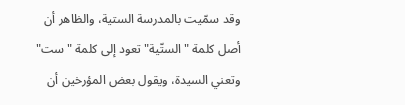وقد سمّيت بالمدرسة الستية، والظاهر أن أصل كلمة "الستّية" تعود إلى كلمة "ست" وتعني السيدة، ويقول بعض المؤرخين أن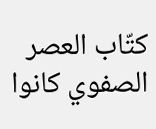كتّاب العصر الصفوي كانوا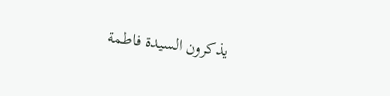يذكرون السيدة فاطمة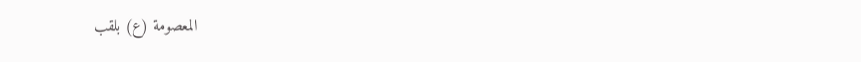المعصومة (ع) بلقب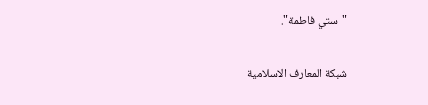"ستي فاطمة".

شبكة المعارف الاسلامية